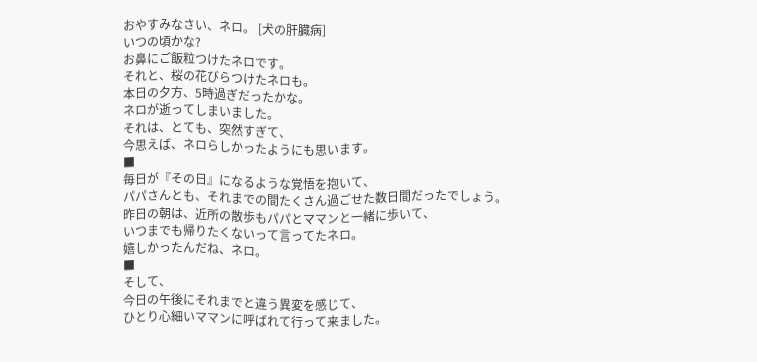おやすみなさい、ネロ。 [犬の肝臓病]
いつの頃かな?
お鼻にご飯粒つけたネロです。
それと、桜の花びらつけたネロも。
本日の夕方、5時過ぎだったかな。
ネロが逝ってしまいました。
それは、とても、突然すぎて、
今思えば、ネロらしかったようにも思います。
■
毎日が『その日』になるような覚悟を抱いて、
パパさんとも、それまでの間たくさん過ごせた数日間だったでしょう。
昨日の朝は、近所の散歩もパパとママンと一緒に歩いて、
いつまでも帰りたくないって言ってたネロ。
嬉しかったんだね、ネロ。
■
そして、
今日の午後にそれまでと違う異変を感じて、
ひとり心細いママンに呼ばれて行って来ました。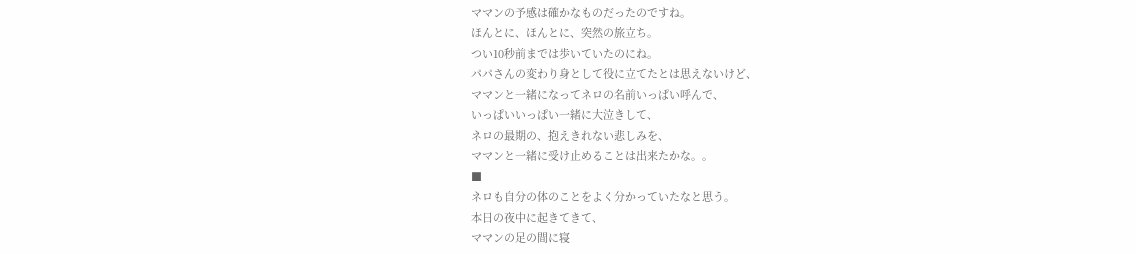ママンの予感は確かなものだったのですね。
ほんとに、ほんとに、突然の旅立ち。
つい10秒前までは歩いていたのにね。
パパさんの変わり身として役に立てたとは思えないけど、
ママンと一緒になってネロの名前いっぱい呼んで、
いっぱいいっぱい一緒に大泣きして、
ネロの最期の、抱えきれない悲しみを、
ママンと一緒に受け止めることは出来たかな。。
■
ネロも自分の体のことをよく分かっていたなと思う。
本日の夜中に起きてきて、
ママンの足の間に寝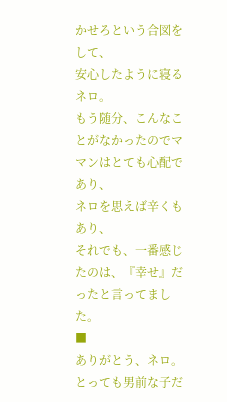かせろという合図をして、
安心したように寝るネロ。
もう随分、こんなことがなかったのでママンはとても心配であり、
ネロを思えば辛くもあり、
それでも、一番感じたのは、『幸せ』だったと言ってました。
■
ありがとう、ネロ。
とっても男前な子だ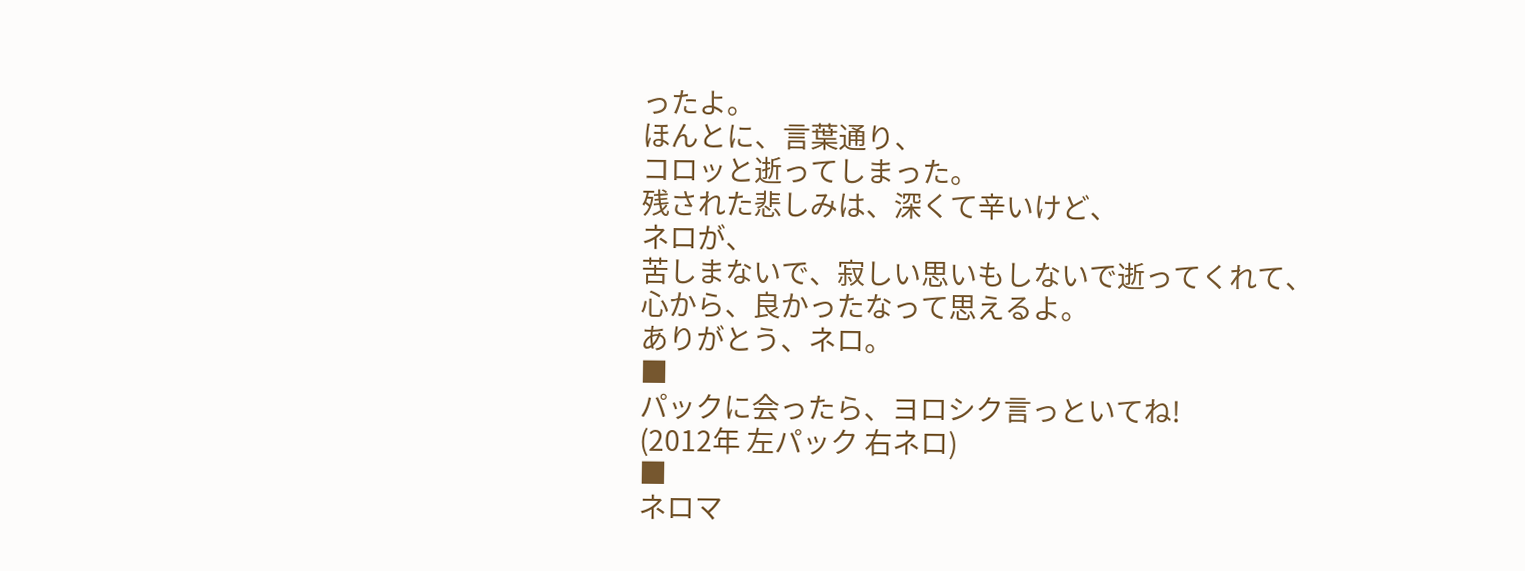ったよ。
ほんとに、言葉通り、
コロッと逝ってしまった。
残された悲しみは、深くて辛いけど、
ネロが、
苦しまないで、寂しい思いもしないで逝ってくれて、
心から、良かったなって思えるよ。
ありがとう、ネロ。
■
パックに会ったら、ヨロシク言っといてね!
(2012年 左パック 右ネロ)
■
ネロマ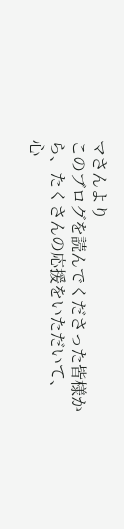マさんより
このブログを読んでくださった皆様から、たくさんの応援をいただいて、
心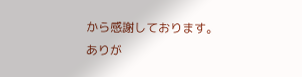から感謝しております。
ありが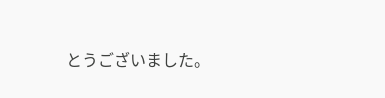とうございました。